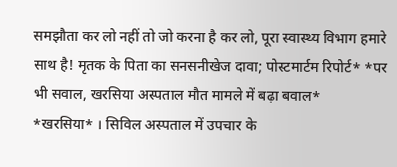समझौता कर लो नहीं तो जो करना है कर लो, पूरा स्वास्थ्य विभाग हमारे साथ है! मृतक के पिता का सनसनीखेज दावा; पोस्टमार्टम रिपोर्ट* *पर भी सवाल, खरसिया अस्पताल मौत मामले में बढ़ा बवाल*
*खरसिया* । सिविल अस्पताल में उपचार के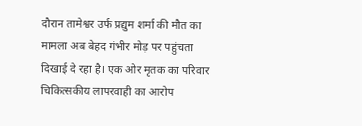दौरान तामेश्वर उर्फ प्रद्युम शर्मा की मौत का मामला अब बेहद गंभीर मोड़ पर पहुंचता दिखाई दे रहा है। एक ओर मृतक का परिवार चिकित्सकीय लापरवाही का आरोप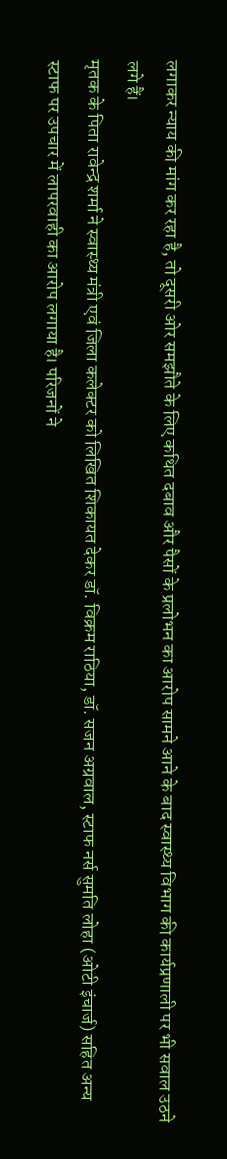लगाकर न्याय की मांग कर रहा है, तो दूसरी ओर समझौते के लिए कथित दबाव और पैसों के प्रलोभन का आरोप सामने आने के बाद स्वास्थ्य विभाग की कार्यप्रणाली पर भी सवाल उठने लगे हैं।
मृतक के पिता रावेन्द्र शर्मा ने स्वास्थ्य मंत्री एवं जिला कलेक्टर को लिखित शिकायत देकर डॉ. विक्रम राठिया, डॉ. सजन अग्रवाल, स्टाफ नर्स सुमति लोहा (ओटी इंचार्ज) सहित अन्य स्टाफ पर उपचार में लापरवाही का आरोप लगाया है। परिजनों ने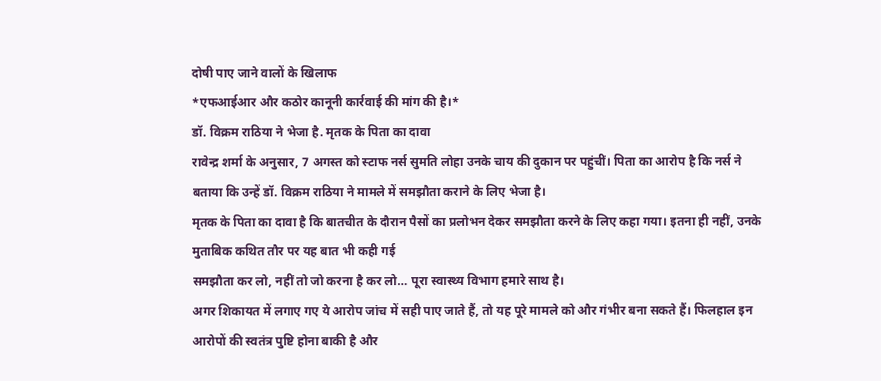दोषी पाए जाने वालों के खिलाफ
*एफआईआर और कठोर कानूनी कार्रवाई की मांग की है।*
डॉ. विक्रम राठिया ने भेजा है. मृतक के पिता का दावा
रावेन्द्र शर्मा के अनुसार, 7 अगस्त को स्टाफ नर्स सुमति लोहा उनके चाय की दुकान पर पहुंचीं। पिता का आरोप है कि नर्स ने बताया कि उन्हें डॉ. विक्रम राठिया ने मामले में समझौता कराने के लिए भेजा है।
मृतक के पिता का दावा है कि बातचीत के दौरान पैसों का प्रलोभन देकर समझौता करने के लिए कहा गया। इतना ही नहीं, उनके मुताबिक कथित तौर पर यह बात भी कही गई
समझौता कर लो, नहीं तो जो करना है कर लो… पूरा स्वास्थ्य विभाग हमारे साथ है।
अगर शिकायत में लगाए गए ये आरोप जांच में सही पाए जाते हैं, तो यह पूरे मामले को और गंभीर बना सकते हैं। फिलहाल इन आरोपों की स्वतंत्र पुष्टि होना बाकी है और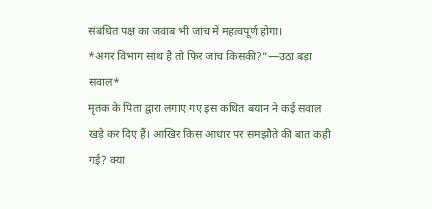संबंधित पक्ष का जवाब भी जांच में महत्वपूर्ण होगा।
*अगर विभाग साथ है तो फिर जांच किसकी?”—उठा बड़ा सवाल*
मृतक के पिता द्वारा लगाए गए इस कथित बयान ने कई सवाल खड़े कर दिए हैं। आखिर किस आधार पर समझौते की बात कही गई? क्या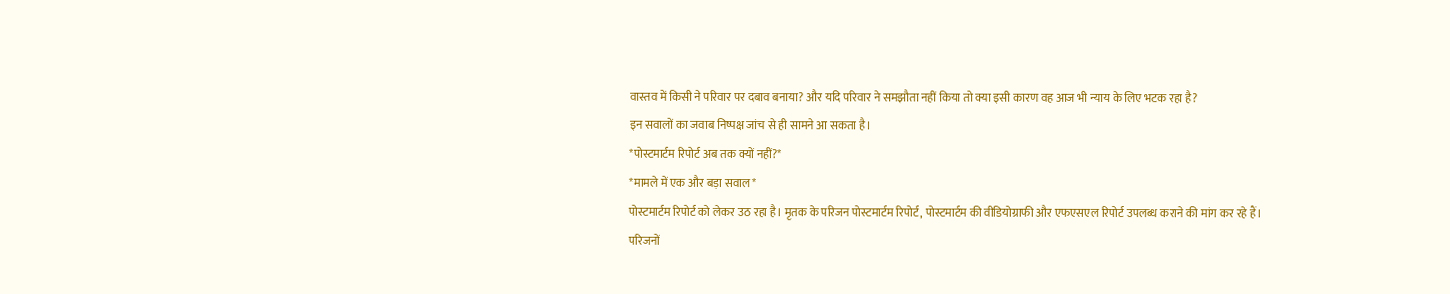वास्तव में किसी ने परिवार पर दबाव बनाया? और यदि परिवार ने समझौता नहीं किया तो क्या इसी कारण वह आज भी न्याय के लिए भटक रहा है?
इन सवालों का जवाब निष्पक्ष जांच से ही सामने आ सकता है।
*पोस्टमार्टम रिपोर्ट अब तक क्यों नहीं?*
*मामले में एक और बड़ा सवाल*
पोस्टमार्टम रिपोर्ट को लेकर उठ रहा है। मृतक के परिजन पोस्टमार्टम रिपोर्ट, पोस्टमार्टम की वीडियोग्राफी और एफएसएल रिपोर्ट उपलब्ध कराने की मांग कर रहे हैं।
परिजनों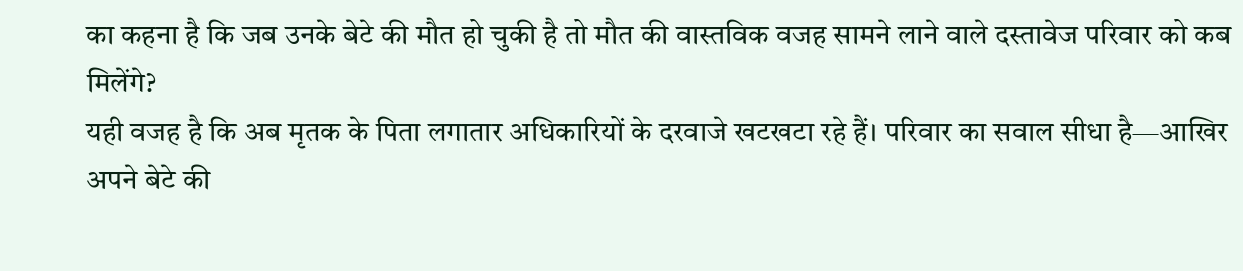का कहना है कि जब उनके बेटे की मौत हो चुकी है तो मौत की वास्तविक वजह सामने लाने वाले दस्तावेज परिवार को कब मिलेंगे?
यही वजह है कि अब मृतक के पिता लगातार अधिकारियों के दरवाजे खटखटा रहे हैं। परिवार का सवाल सीधा है—आखिर अपने बेटे की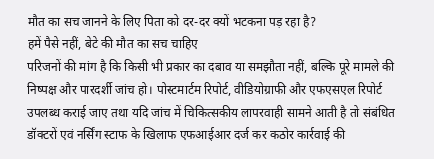मौत का सच जानने के लिए पिता को दर-दर क्यों भटकना पड़ रहा है?
हमें पैसे नहीं, बेटे की मौत का सच चाहिए
परिजनों की मांग है कि किसी भी प्रकार का दबाव या समझौता नहीं, बल्कि पूरे मामले की निष्पक्ष और पारदर्शी जांच हो। पोस्टमार्टम रिपोर्ट, वीडियोग्राफी और एफएसएल रिपोर्ट उपलब्ध कराई जाए तथा यदि जांच में चिकित्सकीय लापरवाही सामने आती है तो संबंधित डॉक्टरों एवं नर्सिंग स्टाफ के खिलाफ एफआईआर दर्ज कर कठोर कार्रवाई की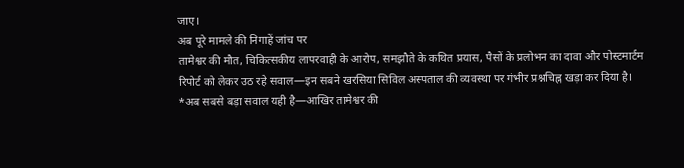जाए।
अब पूरे मामले की निगाहें जांच पर
तामेश्वर की मौत, चिकित्सकीय लापरवाही के आरोप, समझौते के कथित प्रयास, पैसों के प्रलोभन का दावा और पोस्टमार्टम रिपोर्ट को लेकर उठ रहे सवाल—इन सबने खरसिया सिविल अस्पताल की व्यवस्था पर गंभीर प्रश्नचिह्न खड़ा कर दिया है।
*अब सबसे बड़ा सवाल यही है—आखिर तामेश्वर की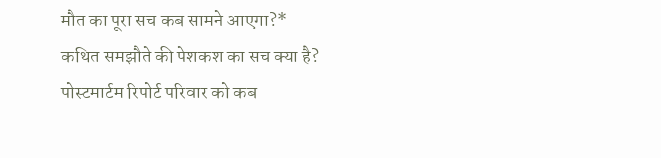मौत का पूरा सच कब सामने आएगा?*
कथित समझौते की पेशकश का सच क्या है?
पोस्टमार्टम रिपोर्ट परिवार को कब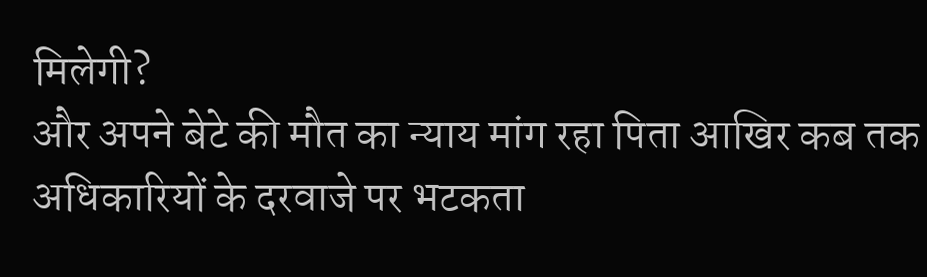मिलेगी?
और अपने बेटे की मौत का न्याय मांग रहा पिता आखिर कब तक अधिकारियों के दरवाजे पर भटकता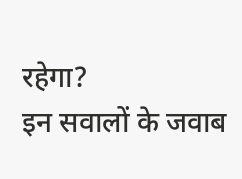रहेगा?
इन सवालों के जवाब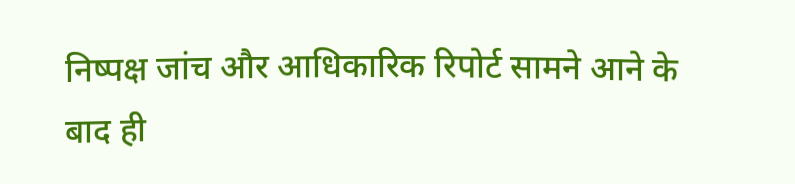निष्पक्ष जांच और आधिकारिक रिपोर्ट सामने आने के बाद ही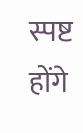स्पष्ट होंगे